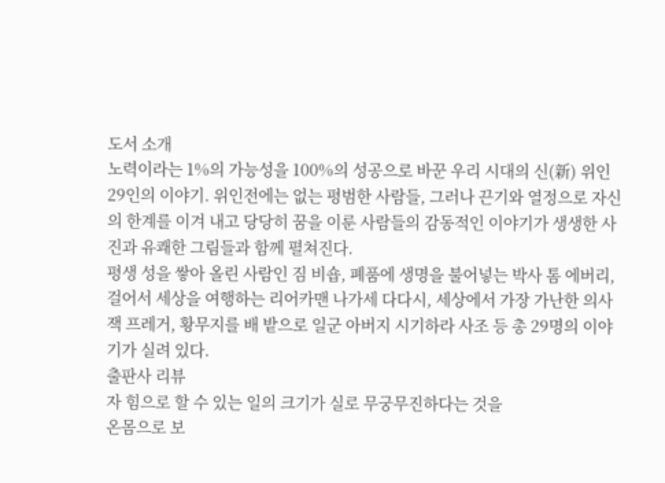도서 소개
노력이라는 1%의 가능성을 100%의 성공으로 바꾼 우리 시대의 신(新) 위인 29인의 이야기. 위인전에는 없는 평범한 사람들, 그러나 끈기와 열정으로 자신의 한계를 이겨 내고 당당히 꿈을 이룬 사람들의 감동적인 이야기가 생생한 사진과 유쾌한 그림들과 함께 펼쳐진다.
평생 성을 쌓아 올린 사람인 짐 비숍, 폐품에 생명을 불어넣는 박사 톰 에버리, 걸어서 세상을 여행하는 리어카맨 나가세 다다시, 세상에서 가장 가난한 의사 잭 프레거, 황무지를 배 밭으로 일군 아버지 시기하라 사조 등 총 29명의 이야기가 실려 있다.
출판사 리뷰
자 힘으로 할 수 있는 일의 크기가 실로 무궁무진하다는 것을
온몸으로 보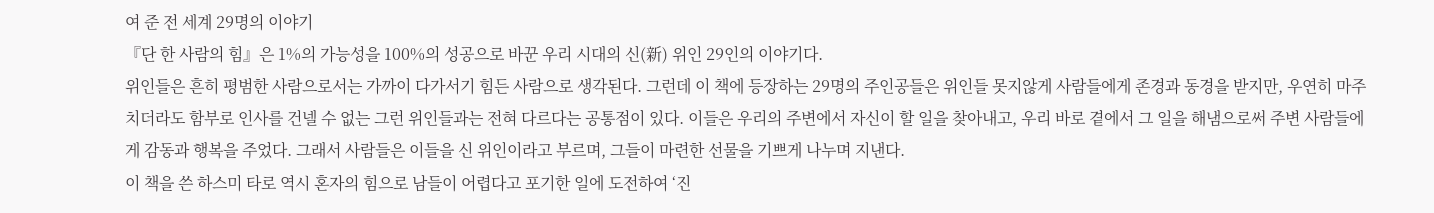여 준 전 세계 29명의 이야기
『단 한 사람의 힘』은 1%의 가능성을 100%의 성공으로 바꾼 우리 시대의 신(新) 위인 29인의 이야기다.
위인들은 흔히 평범한 사람으로서는 가까이 다가서기 힘든 사람으로 생각된다. 그런데 이 책에 등장하는 29명의 주인공들은 위인들 못지않게 사람들에게 존경과 동경을 받지만, 우연히 마주치더라도 함부로 인사를 건넬 수 없는 그런 위인들과는 전혀 다르다는 공통점이 있다. 이들은 우리의 주변에서 자신이 할 일을 찾아내고, 우리 바로 곁에서 그 일을 해냄으로써 주변 사람들에게 감동과 행복을 주었다. 그래서 사람들은 이들을 신 위인이라고 부르며, 그들이 마련한 선물을 기쁘게 나누며 지낸다.
이 책을 쓴 하스미 타로 역시 혼자의 힘으로 남들이 어렵다고 포기한 일에 도전하여 ‘진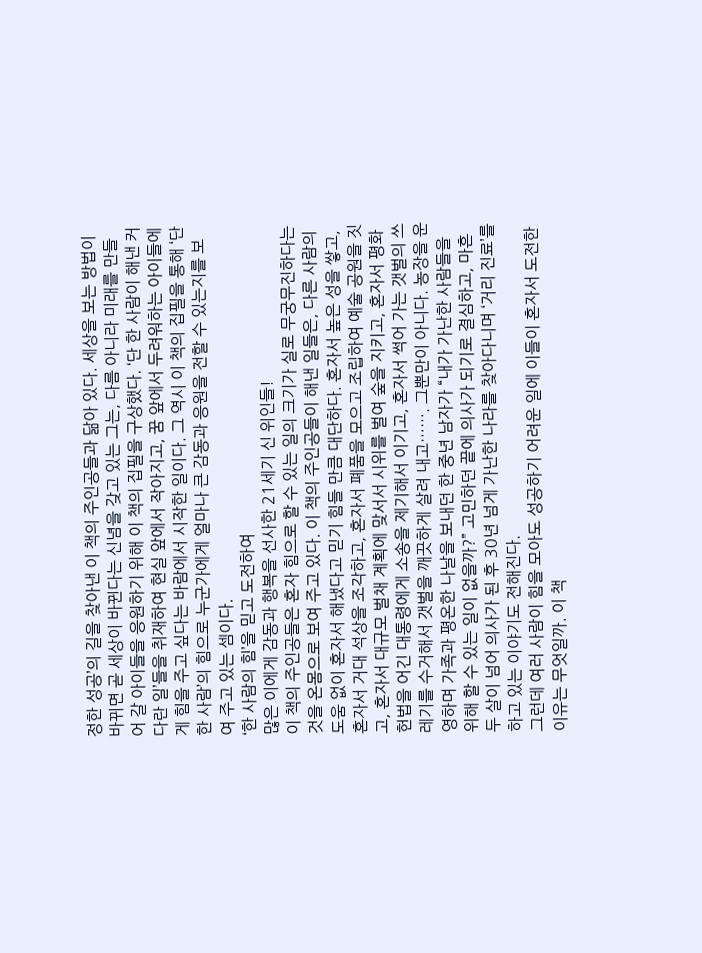정한 성공’의 길을 찾아낸 이 책의 주인공들과 닮아 있다. 세상을 보는 방법이 바뀌면 곧 세상이 바뀐다는 신념을 갖고 있는 그는, 다름 아니라 미래를 만들어 갈 아이들을 응원하기 위해 이 책의 집필을 구상했다. ‘단 한 사람이 해낸 커다란 일’들을 취재하여 현실 앞에서 작아지고, 꿈 앞에서 두려워하는 아이들에게 힘을 주고 싶다는 바람에서 시작한 일이다. 그 역시 이 책의 집필을 통해 ‘단 한 사람’의 힘으로 누군가에게 얼마나 큰 감동과 응원을 전할 수 있는지를 보여 주고 있는 셈이다.
‘한 사람의 힘’을 믿고 도전하여
많은 이에게 감동과 행복을 선사한 21세기 신 위인들!
이 책의 주인공들은 혼자 힘으로 할 수 있는 일의 크기가 실로 무궁무진하다는 것을 온몸으로 보여 주고 있다. 이 책의 주인공들이 해낸 일들은, 다른 사람의 도움 없이 혼자서 해냈다고 믿기 힘들 만큼 대단하다. 혼자서 높은 성을 쌓고, 혼자서 거대 석상을 조각하고, 혼자서 폐품을 모으고 조립하여 예술 공원을 짓고, 혼자서 대규모 벌채 계획에 맞서서 시위를 벌여 숲을 지키고, 혼자서 평화헌법을 어긴 대통령에게 소송을 제기해서 이기고, 혼자서 썩어 가는 갯벌의 쓰레기를 수거해서 갯벌을 깨끗하게 살려 내고……. 그뿐만이 아니다. 농장을 운영하며 가족과 평온한 나날을 보내던 한 중년 남자가 “내가 가난한 사람들을 위해 할 수 있는 일이 없을까?” 고민하던 끝에 의사가 되기로 결심하고, 마흔두 살이 넘어 의사가 된 후 30년 넘게 가난한 나라를 찾아다니며 ‘거리 진료’를 하고 있는 이야기도 전해진다.
그런데 여러 사람이 힘을 모아도 성공하기 어려운 일에 이들이 혼자서 도전한 이유는 무엇일까. 이 책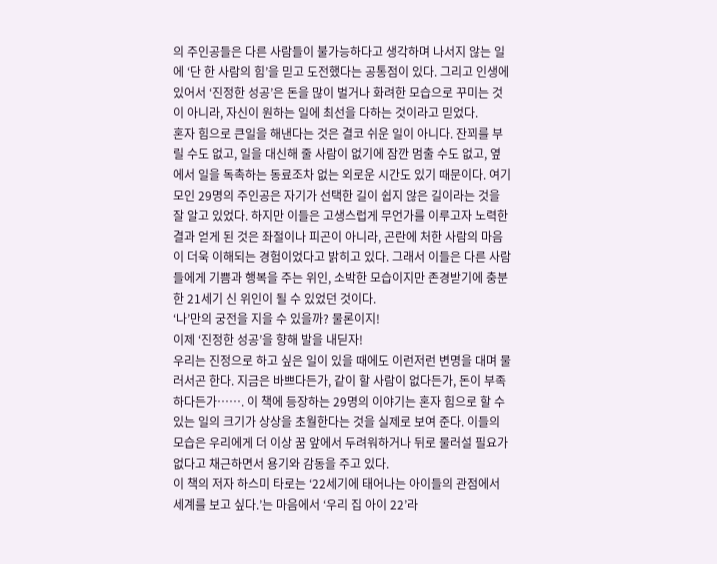의 주인공들은 다른 사람들이 불가능하다고 생각하며 나서지 않는 일에 ‘단 한 사람의 힘’을 믿고 도전했다는 공통점이 있다. 그리고 인생에 있어서 ‘진정한 성공’은 돈을 많이 벌거나 화려한 모습으로 꾸미는 것이 아니라, 자신이 원하는 일에 최선을 다하는 것이라고 믿었다.
혼자 힘으로 큰일을 해낸다는 것은 결코 쉬운 일이 아니다. 잔꾀를 부릴 수도 없고, 일을 대신해 줄 사람이 없기에 잠깐 멈출 수도 없고, 옆에서 일을 독촉하는 동료조차 없는 외로운 시간도 있기 때문이다. 여기 모인 29명의 주인공은 자기가 선택한 길이 쉽지 않은 길이라는 것을 잘 알고 있었다. 하지만 이들은 고생스럽게 무언가를 이루고자 노력한 결과 얻게 된 것은 좌절이나 피곤이 아니라, 곤란에 처한 사람의 마음이 더욱 이해되는 경험이었다고 밝히고 있다. 그래서 이들은 다른 사람들에게 기쁨과 행복을 주는 위인, 소박한 모습이지만 존경받기에 충분한 21세기 신 위인이 될 수 있었던 것이다.
‘나’만의 궁전을 지을 수 있을까? 물론이지!
이제 ‘진정한 성공’을 향해 발을 내딛자!
우리는 진정으로 하고 싶은 일이 있을 때에도 이런저런 변명을 대며 물러서곤 한다. 지금은 바쁘다든가, 같이 할 사람이 없다든가, 돈이 부족하다든가……. 이 책에 등장하는 29명의 이야기는 혼자 힘으로 할 수 있는 일의 크기가 상상을 초월한다는 것을 실제로 보여 준다. 이들의 모습은 우리에게 더 이상 꿈 앞에서 두려워하거나 뒤로 물러설 필요가 없다고 채근하면서 용기와 감동을 주고 있다.
이 책의 저자 하스미 타로는 ‘22세기에 태어나는 아이들의 관점에서 세계를 보고 싶다.’는 마음에서 ‘우리 집 아이 22’라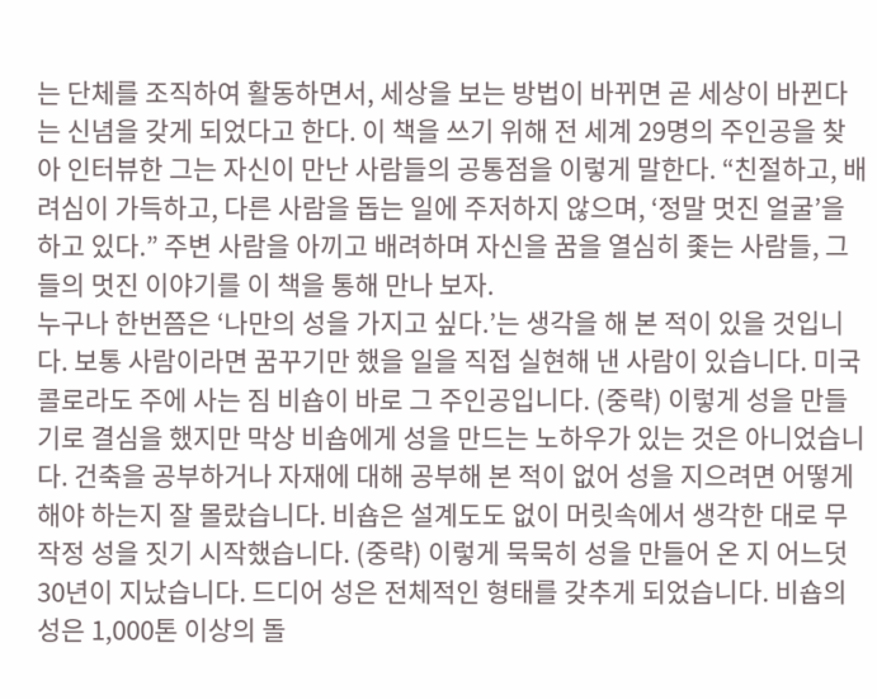는 단체를 조직하여 활동하면서, 세상을 보는 방법이 바뀌면 곧 세상이 바뀐다는 신념을 갖게 되었다고 한다. 이 책을 쓰기 위해 전 세계 29명의 주인공을 찾아 인터뷰한 그는 자신이 만난 사람들의 공통점을 이렇게 말한다. “친절하고, 배려심이 가득하고, 다른 사람을 돕는 일에 주저하지 않으며, ‘정말 멋진 얼굴’을 하고 있다.” 주변 사람을 아끼고 배려하며 자신을 꿈을 열심히 좇는 사람들, 그들의 멋진 이야기를 이 책을 통해 만나 보자.
누구나 한번쯤은 ‘나만의 성을 가지고 싶다.’는 생각을 해 본 적이 있을 것입니다. 보통 사람이라면 꿈꾸기만 했을 일을 직접 실현해 낸 사람이 있습니다. 미국 콜로라도 주에 사는 짐 비숍이 바로 그 주인공입니다. (중략) 이렇게 성을 만들기로 결심을 했지만 막상 비숍에게 성을 만드는 노하우가 있는 것은 아니었습니다. 건축을 공부하거나 자재에 대해 공부해 본 적이 없어 성을 지으려면 어떻게 해야 하는지 잘 몰랐습니다. 비숍은 설계도도 없이 머릿속에서 생각한 대로 무작정 성을 짓기 시작했습니다. (중략) 이렇게 묵묵히 성을 만들어 온 지 어느덧 30년이 지났습니다. 드디어 성은 전체적인 형태를 갖추게 되었습니다. 비숍의 성은 1,000톤 이상의 돌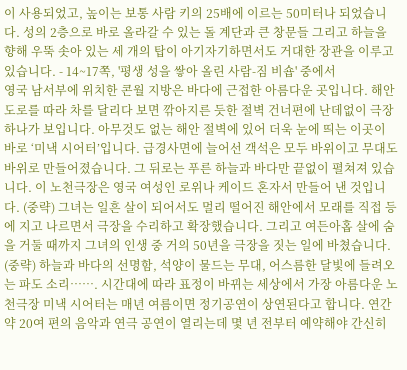이 사용되었고, 높이는 보통 사람 키의 25배에 이르는 50미터나 되었습니다. 성의 2층으로 바로 올라갈 수 있는 돌 계단과 큰 창문들 그리고 하늘을 향해 우뚝 솟아 있는 세 개의 탑이 아기자기하면서도 거대한 장관을 이루고 있습니다. - 14~17쪽, '평생 성을 쌓아 올린 사람-짐 비숍' 중에서
영국 남서부에 위치한 콘월 지방은 바다에 근접한 아름다운 곳입니다. 해안도로를 따라 차를 달리다 보면 깎아지른 듯한 절벽 건너편에 난데없이 극장 하나가 보입니다. 아무것도 없는 해안 절벽에 있어 더욱 눈에 띄는 이곳이 바로 ‘미낵 시어터’입니다. 급경사면에 늘어선 객석은 모두 바위이고 무대도 바위로 만들어졌습니다. 그 뒤로는 푸른 하늘과 바다만 끝없이 펼쳐져 있습니다. 이 노천극장은 영국 여성인 로위나 케이드 혼자서 만들어 낸 것입니다. (중략) 그녀는 일흔 살이 되어서도 멀리 떨어진 해안에서 모래를 직접 등에 지고 나르면서 극장을 수리하고 확장했습니다. 그리고 여든아홉 살에 숨을 거둘 때까지 그녀의 인생 중 거의 50년을 극장을 짓는 일에 바쳤습니다. (중략) 하늘과 바다의 선명함, 석양이 물드는 무대, 어스름한 달빛에 들려오는 파도 소리……. 시간대에 따라 표정이 바뀌는 세상에서 가장 아름다운 노천극장 미낵 시어터는 매년 여름이면 정기공연이 상연된다고 합니다. 연간 약 20여 편의 음악과 연극 공연이 열리는데 몇 년 전부터 예약해야 간신히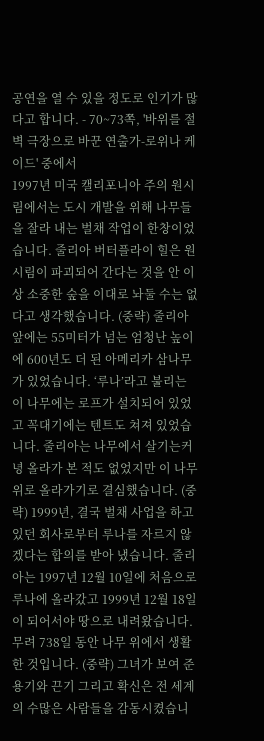공연을 열 수 있을 정도로 인기가 많다고 합니다. - 70~73쪽, '바위를 절벽 극장으로 바꾼 연출가-로위나 케이드' 중에서
1997년 미국 캘리포니아 주의 원시림에서는 도시 개발을 위해 나무들을 잘라 내는 벌채 작업이 한창이었습니다. 줄리아 버터플라이 힐은 원시림이 파괴되어 간다는 것을 안 이상 소중한 숲을 이대로 놔둘 수는 없다고 생각했습니다. (중략) 줄리아 앞에는 55미터가 넘는 엄청난 높이에 600년도 더 된 아메리카 삼나무가 있었습니다. ‘루나’라고 불리는 이 나무에는 로프가 설치되어 있었고 꼭대기에는 텐트도 쳐져 있었습니다. 줄리아는 나무에서 살기는커녕 올라가 본 적도 없었지만 이 나무 위로 올라가기로 결심했습니다. (중략) 1999년, 결국 벌채 사업을 하고 있던 회사로부터 루나를 자르지 않겠다는 합의를 받아 냈습니다. 줄리아는 1997년 12월 10일에 처음으로 루나에 올라갔고 1999년 12월 18일이 되어서야 땅으로 내려왔습니다. 무려 738일 동안 나무 위에서 생활한 것입니다. (중략) 그녀가 보여 준 용기와 끈기 그리고 확신은 전 세계의 수많은 사람들을 감동시켰습니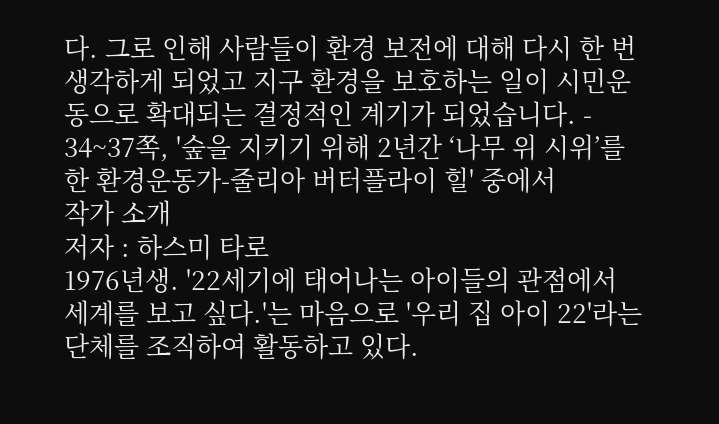다. 그로 인해 사람들이 환경 보전에 대해 다시 한 번 생각하게 되었고 지구 환경을 보호하는 일이 시민운동으로 확대되는 결정적인 계기가 되었습니다. - 34~37쪽, '숲을 지키기 위해 2년간 ‘나무 위 시위’를 한 환경운동가-줄리아 버터플라이 힐' 중에서
작가 소개
저자 : 하스미 타로
1976년생. '22세기에 태어나는 아이들의 관점에서 세계를 보고 싶다.'는 마음으로 '우리 집 아이 22'라는 단체를 조직하여 활동하고 있다.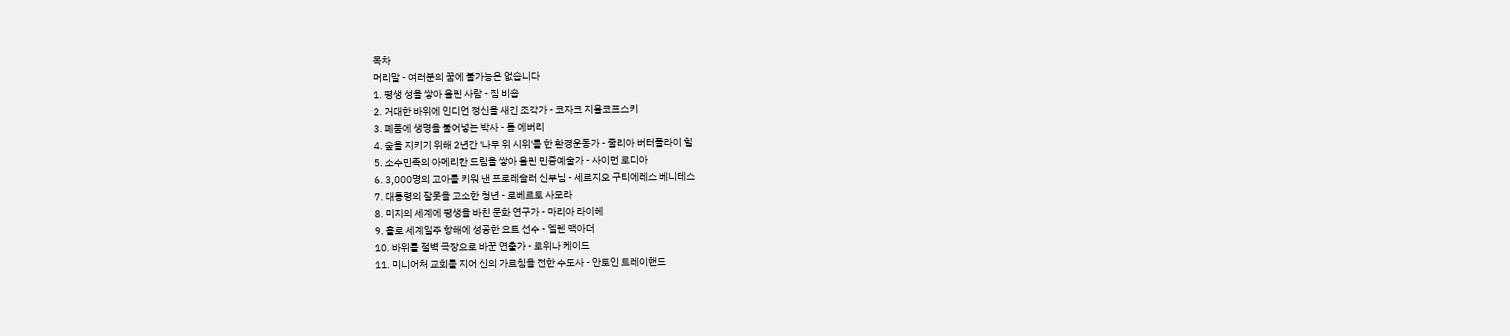목차
머리말 - 여러분의 꿈에 불가능은 없습니다
1. 평생 성을 쌓아 올린 사람 - 짐 비숍
2. 거대한 바위에 인디언 정신을 새긴 조각가 - 코자크 지올코프스키
3. 폐품에 생명을 불어넣는 박사 - 톰 에버리
4. 숲을 지키기 위해 2년간 '나무 위 시위'를 한 환경운동가 - 줄리아 버터플라이 힐
5. 소수민족의 아메리칸 드림을 쌓아 올린 민중예술가 - 사이먼 로디아
6. 3,000명의 고아를 키워 낸 프로레슬러 신부님 - 세르지오 구티에레스 베니테스
7. 대통령의 잘못을 고소한 청년 - 로베르토 사모라
8. 미지의 세계에 평생을 바친 문화 연구가 - 마리아 라이헤
9. 홀로 세계일주 항해에 성공한 요트 선수 - 엘렌 맥아더
10. 바위를 절벽 극장으로 바꾼 연출가 - 로위나 케이드
11. 미니어처 교회를 지어 신의 가르침을 전한 수도사 - 안토인 트레이핸드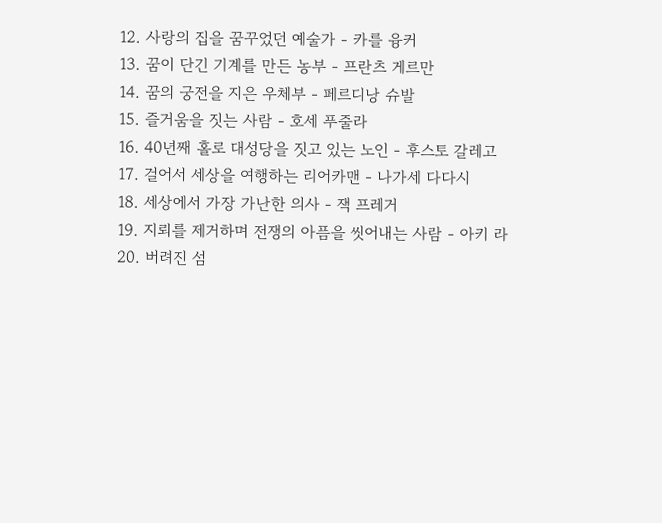12. 사랑의 집을 꿈꾸었던 예술가 - 카를 융커
13. 꿈이 단긴 기계를 만든 농부 - 프란츠 게르만
14. 꿈의 궁전을 지은 우체부 - 페르디낭 슈발
15. 즐거움을 짓는 사람 - 호세 푸줄라
16. 40년째 홀로 대성당을 짓고 있는 노인 - 후스토 갈레고
17. 걸어서 세상을 여행하는 리어카맨 - 나가세 다다시
18. 세상에서 가장 가난한 의사 - 잭 프레거
19. 지뢰를 제거하며 전쟁의 아픔을 씻어내는 사람 - 아키 라
20. 버려진 섬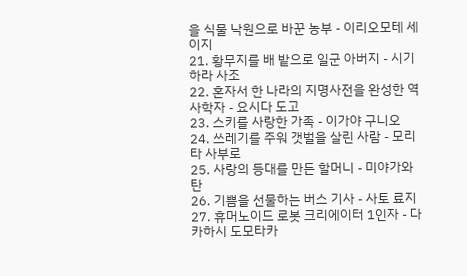을 식물 낙원으로 바꾼 농부 - 이리오모테 세이지
21. 황무지를 배 밭으로 일군 아버지 - 시기하라 사조
22. 혼자서 한 나라의 지명사전을 완성한 역사학자 - 요시다 도고
23. 스키를 사랑한 가족 - 이가야 구니오
24. 쓰레기를 주워 갯벌을 살린 사람 - 모리타 사부로
25. 사랑의 등대를 만든 할머니 - 미야가와 탄
26. 기쁨을 선물하는 버스 기사 - 사토 료지
27. 휴머노이드 로봇 크리에이터 1인자 - 다카하시 도모타카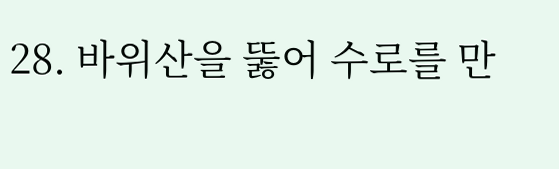28. 바위산을 뚫어 수로를 만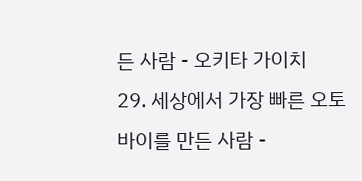든 사람 - 오키타 가이치
29. 세상에서 가장 빠른 오토바이를 만든 사람 -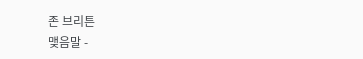존 브리튼
맺음말 -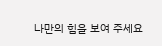나만의 힘을 보여 주세요